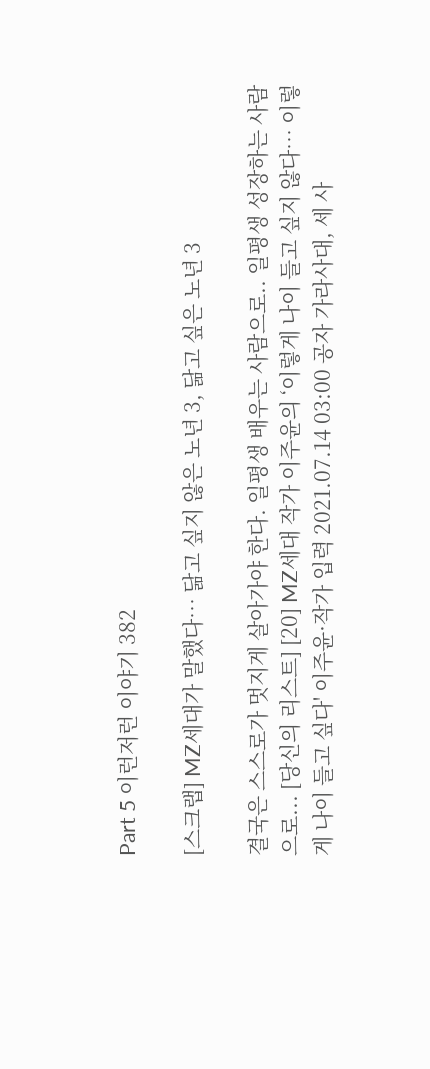Part 5 이런저런 이야기 382

[스크랩] MZ세대가 말했다… 닮고 싶지 않은 노년 3, 닮고 싶은 노년 3

결국은 스스로가 멋지게 살아가야 한다. 일평생 배우는 사람으로.. 일평생 성장하는 사람으로... [당신의 리스트] [20] MZ세대 작가 이주윤의 ‘이렇게 나이 들고 싶지 않다… 이렇게 나이 들고 싶다' 이주윤·작가 입력 2021.07.14 03:00 공자 가라사대, 세 사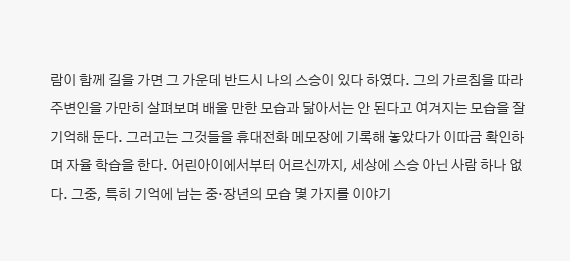람이 함께 길을 가면 그 가운데 반드시 나의 스승이 있다 하였다. 그의 가르침을 따라 주변인을 가만히 살펴보며 배울 만한 모습과 닮아서는 안 된다고 여겨지는 모습을 잘 기억해 둔다. 그러고는 그것들을 휴대전화 메모장에 기록해 놓았다가 이따금 확인하며 자율 학습을 한다. 어린아이에서부터 어르신까지, 세상에 스승 아닌 사람 하나 없다. 그중, 특히 기억에 남는 중·장년의 모습 몇 가지를 이야기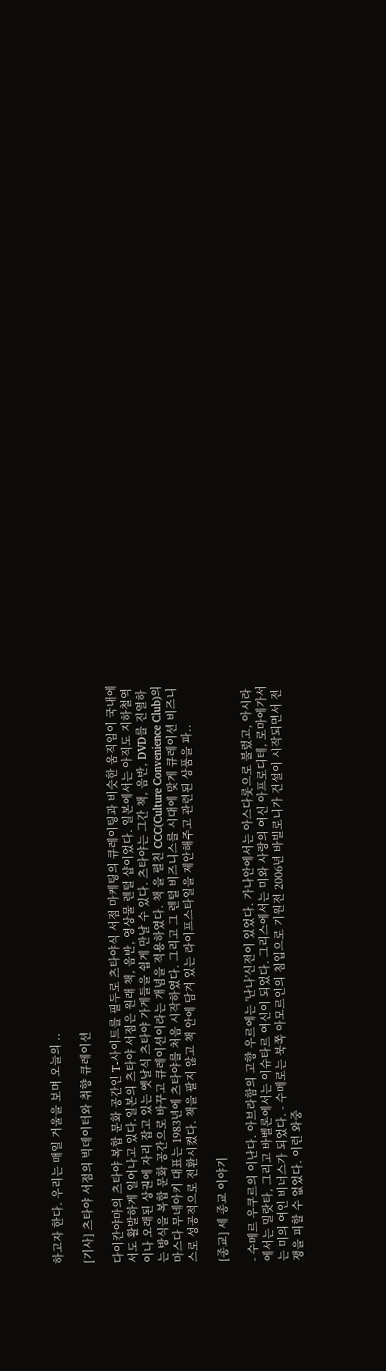하고자 한다. 우리는 매일 거울을 보며 오늘의 ..

[기사] 츠타야 서점의 빅데이터와 취향 큐레이션

다이칸야마의 츠타야 복합 문화 공간인 T-사이트를 필두로 츠타야식 서점 마케팅의 큐레이팅과 비슷한 움직임이 국내에서도 활발하게 일어나고 있다.일본의 츠타야 서점은 원래 책, 음반, 영상물 렌털 샵이었다. 일본에서는 아직도 지하철역이나 오래된 상권에 자리 잡고 있는 옛날식 츠타야 가게들을 쉽게 만날 수 있다. 츠타야는 그간 책, 음반, DVD를 진열하는 방식을 복합 문화 공간으로 바꾸고 큐레이션이라는 개념을 적용하였다. 책 을 펼친 CCC(Culture Convenience Club)의 마스다 무네아키 대표는 1983년에 츠타야를 처음 시작하였다. 그리고 그 렌털 비즈니스를 시대에 맞게 큐레이션 비즈니스로 성공적으로 전환시켰다. 책을 팔지 않고 책 안에 담겨 있는 라이프스타일을 제안해주고 관련된 상품을 파..

[종교] 세 종교 이야기

- 수메르 우쿠르의 이난다. 아브라함의 고향 우르에는 '난나'신전이 있었다. 가나안에서는 아스다롯으로 불렀고, 아시라에서는 밀랏타, 그리고 바벨론에서는 이슈타르 여신이 되었다. 그리스에서는 미와 사랑의 여신 아프로디테, 로마에가서는 미의 여인 비너스가 되었다. - 수메로는 북쪽 아모르인의 침입으로 기원전 2006년 바빌로니가 건설이 시작되면서 전쟁을 피할 수 없었다. 이런 와중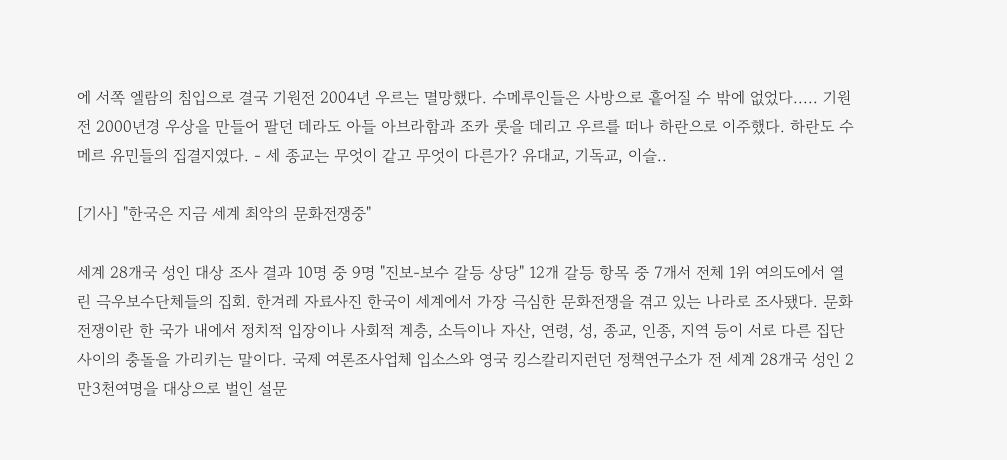에 서쪽 엘람의 침입으로 결국 기원전 2004년 우르는 멸망했다. 수메루인들은 사방으로 흩어질 수 밖에 없었다..... 기원전 2000년경 우상을 만들어 팔던 데라도 아들 아브라함과 조카 롯을 데리고 우르를 떠나 하란으로 이주했다. 하란도 수메르 유민들의 집결지였다. - 세 종교는 무엇이 같고 무엇이 다른가? 유대교, 기독교, 이슬..

[기사] "한국은 지금 세계 최악의 문화전쟁중"

세계 28개국 성인 대상 조사 결과 10명 중 9명 "진보-보수 갈등 상당" 12개 갈등 항목 중 7개서 전체 1위 여의도에서 열린 극우보수단체들의 집회. 한겨레 자료사진 한국이 세계에서 가장 극심한 문화전쟁을 겪고 있는 나라로 조사됐다. 문화전쟁이란 한 국가 내에서 정치적 입장이나 사회적 계층, 소득이나 자산, 연령, 성, 종교, 인종, 지역 등이 서로 다른 집단 사이의 충돌을 가리키는 말이다. 국제 여론조사업체 입소스와 영국 킹스칼리지런던 정책연구소가 전 세계 28개국 성인 2만3천여명을 대상으로 벌인 설문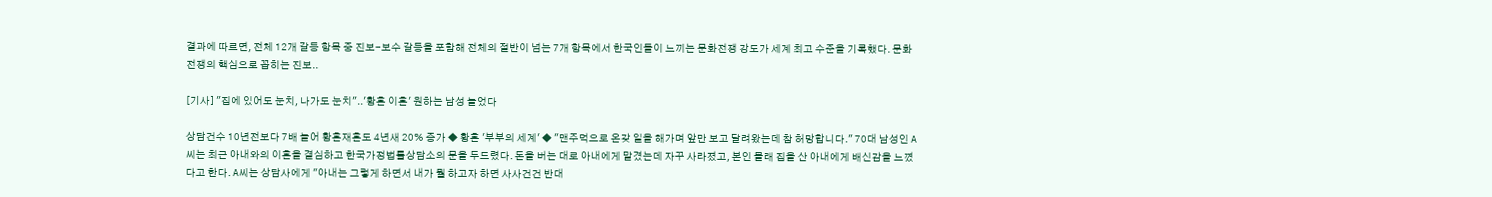결과에 따르면, 전체 12개 갈등 항목 중 진보-보수 갈등을 포함해 전체의 절반이 넘는 7개 항목에서 한국인들이 느끼는 문화전쟁 강도가 세계 최고 수준을 기록했다. 문화전쟁의 핵심으로 꼽히는 진보..

[기사] "집에 있어도 눈치, 나가도 눈치"..'황혼 이혼' 원하는 남성 늘었다

상담건수 10년전보다 7배 늘어 황혼재혼도 4년새 20% 증가 ◆ 황혼 '부부의 세계' ◆ "맨주먹으로 온갖 일을 해가며 앞만 보고 달려왔는데 참 허망합니다." 70대 남성인 A씨는 최근 아내와의 이혼을 결심하고 한국가정법률상담소의 문을 두드렸다. 돈을 버는 대로 아내에게 맡겼는데 자꾸 사라졌고, 본인 몰래 집을 산 아내에게 배신감을 느꼈다고 한다. A씨는 상담사에게 "아내는 그렇게 하면서 내가 뭘 하고자 하면 사사건건 반대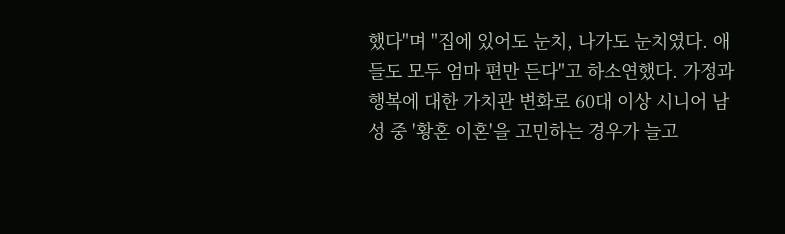했다"며 "집에 있어도 눈치, 나가도 눈치였다. 애들도 모두 엄마 편만 든다"고 하소연했다. 가정과 행복에 대한 가치관 변화로 60대 이상 시니어 남성 중 '황혼 이혼'을 고민하는 경우가 늘고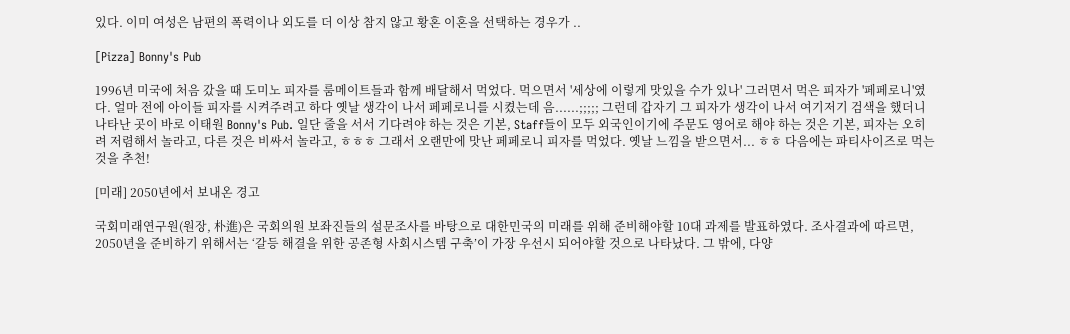있다. 이미 여성은 남편의 폭력이나 외도를 더 이상 참지 않고 황혼 이혼을 선택하는 경우가 ..

[Pizza] Bonny's Pub

1996년 미국에 처음 갔을 때 도미노 피자를 룸메이트들과 함께 배달해서 먹었다. 먹으면서 '세상에 이렇게 맛있을 수가 있나' 그러면서 먹은 피자가 '페페로니'였다. 얼마 전에 아이들 피자를 시켜주려고 하다 옛날 생각이 나서 페페로니를 시켰는데 음......;;;;; 그런데 갑자기 그 피자가 생각이 나서 여기저기 검색을 했더니 나타난 곳이 바로 이태원 Bonny's Pub. 일단 줄을 서서 기다려야 하는 것은 기본, Staff들이 모두 외국인이기에 주문도 영어로 해야 하는 것은 기본, 피자는 오히려 저렴해서 놀라고, 다른 것은 비싸서 놀라고, ㅎㅎㅎ 그래서 오랜만에 맛난 페페로니 피자를 먹었다. 옛날 느낌을 받으면서... ㅎㅎ 다음에는 파티사이즈로 먹는 것을 추천!

[미래] 2050년에서 보내온 경고

국회미래연구원(원장, 朴進)은 국회의원 보좌진들의 설문조사를 바탕으로 대한민국의 미래를 위해 준비해야할 10대 과제를 발표하였다. 조사결과에 따르면, 2050년을 준비하기 위해서는 ‘갈등 해결을 위한 공존형 사회시스템 구축’이 가장 우선시 되어야할 것으로 나타났다. 그 밖에, 다양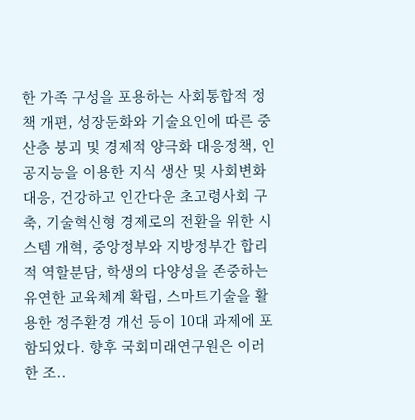한 가족 구성을 포용하는 사회통합적 정책 개편, 성장둔화와 기술요인에 따른 중산층 붕괴 및 경제적 양극화 대응정책, 인공지능을 이용한 지식 생산 및 사회변화 대응, 건강하고 인간다운 초고령사회 구축, 기술혁신형 경제로의 전환을 위한 시스템 개혁, 중앙정부와 지방정부간 합리적 역할분담, 학생의 다양성을 존중하는 유연한 교육체계 확립, 스마트기술을 활용한 정주환경 개선 등이 10대 과제에 포함되었다. 향후 국회미래연구원은 이러한 조..